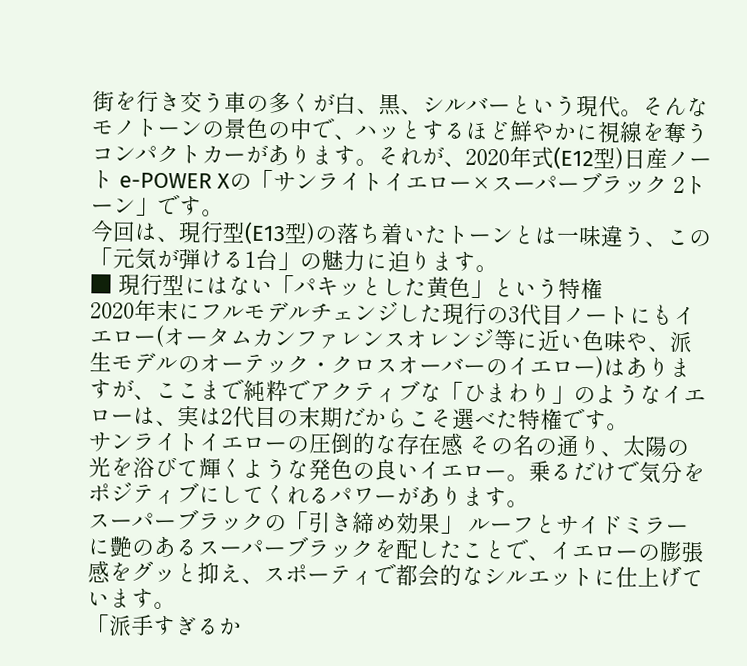街を行き交う車の多くが白、黒、シルバーという現代。そんなモノトーンの景色の中で、ハッとするほど鮮やかに視線を奪うコンパクトカーがあります。それが、2020年式(E12型)日産ノート e-POWER Xの「サンライトイエロー×スーパーブラック 2トーン」です。
今回は、現行型(E13型)の落ち着いたトーンとは一味違う、この「元気が弾ける1台」の魅力に迫ります。
■ 現行型にはない「パキッとした黄色」という特権
2020年末にフルモデルチェンジした現行の3代目ノートにもイエロー(オータムカンファレンスオレンジ等に近い色味や、派生モデルのオーテック・クロスオーバーのイエロー)はありますが、ここまで純粋でアクティブな「ひまわり」のようなイエローは、実は2代目の末期だからこそ選べた特権です。
サンライトイエローの圧倒的な存在感 その名の通り、太陽の光を浴びて輝くような発色の良いイエロー。乗るだけで気分をポジティブにしてくれるパワーがあります。
スーパーブラックの「引き締め効果」 ルーフとサイドミラーに艶のあるスーパーブラックを配したことで、イエローの膨張感をグッと抑え、スポーティで都会的なシルエットに仕上げています。
「派手すぎるか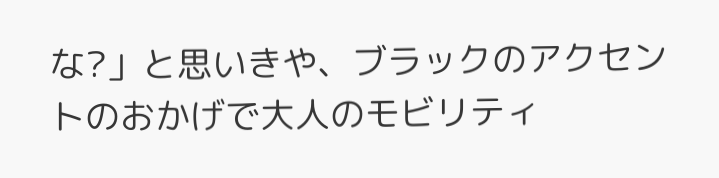な?」と思いきや、ブラックのアクセントのおかげで大人のモビリティ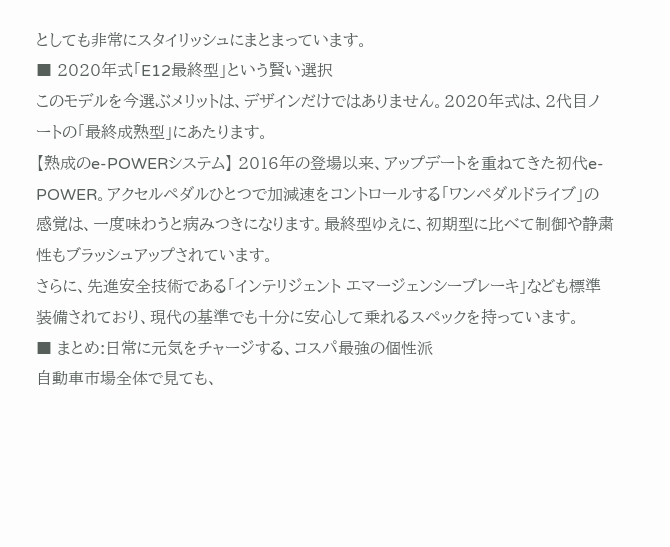としても非常にスタイリッシュにまとまっています。
■ 2020年式「E12最終型」という賢い選択
このモデルを今選ぶメリットは、デザインだけではありません。2020年式は、2代目ノートの「最終成熟型」にあたります。
【熟成のe-POWERシステム】 2016年の登場以来、アップデートを重ねてきた初代e-POWER。アクセルペダルひとつで加減速をコントロールする「ワンペダルドライブ」の感覚は、一度味わうと病みつきになります。最終型ゆえに、初期型に比べて制御や静粛性もブラッシュアップされています。
さらに、先進安全技術である「インテリジェント エマージェンシーブレーキ」なども標準装備されており、現代の基準でも十分に安心して乗れるスペックを持っています。
■ まとめ:日常に元気をチャージする、コスパ最強の個性派
自動車市場全体で見ても、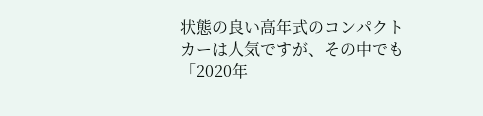状態の良い高年式のコンパクトカーは人気ですが、その中でも「2020年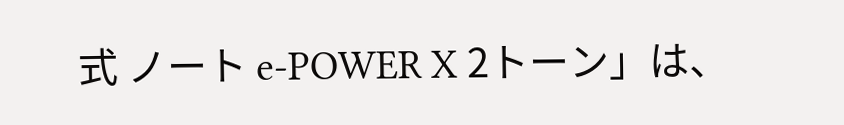式 ノート e-POWER X 2トーン」は、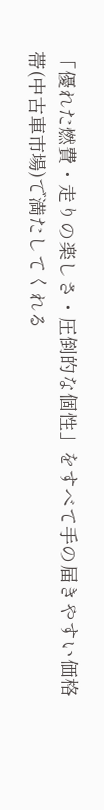「優れた燃費・走りの楽しさ・圧倒的な個性」をすべて手の届きやすい価格帯(中古車市場)で満たしてくれる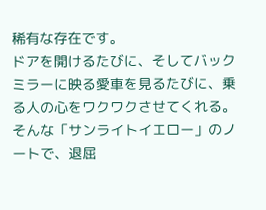稀有な存在です。
ドアを開けるたびに、そしてバックミラーに映る愛車を見るたびに、乗る人の心をワクワクさせてくれる。そんな「サンライトイエロー」のノートで、退屈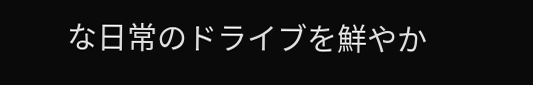な日常のドライブを鮮やか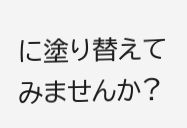に塗り替えてみませんか?